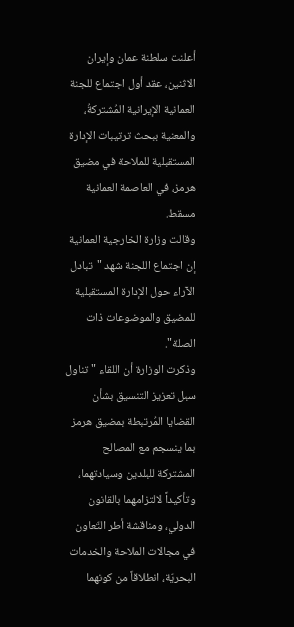أعلنت سلطنة عمان وإيران الاثنين، عقد أول اجتماع للجنة العمانية الإيرانية المُشتركةُ، والمعنية ببحث ترتيبات الإدارة المستقبلية للملاحة في مضيق هرمز، في العاصمة العمانية مسقط.
وقالت وزارة الخارجية العمانية إن اجتماع اللجنة شهد "تبادل الآراء حول الإدارة المستقبلية للمضيق والموضوعات ذات الصلة".
وذكرت الوزارة أن اللقاء "تناول سبل تعزيز التنسيق بشأن القضايا المُرتبطة بمضيق هرمز بما ينسجم مع المصالح المشتركة للبلدين وسيادتهما، وتأكيداً لالتزامهما بالقانون الدولي، ومناقشة أطر التّعاون في مجالات الملاحة والخدمات البحريّة، انطلاقاً من كونهما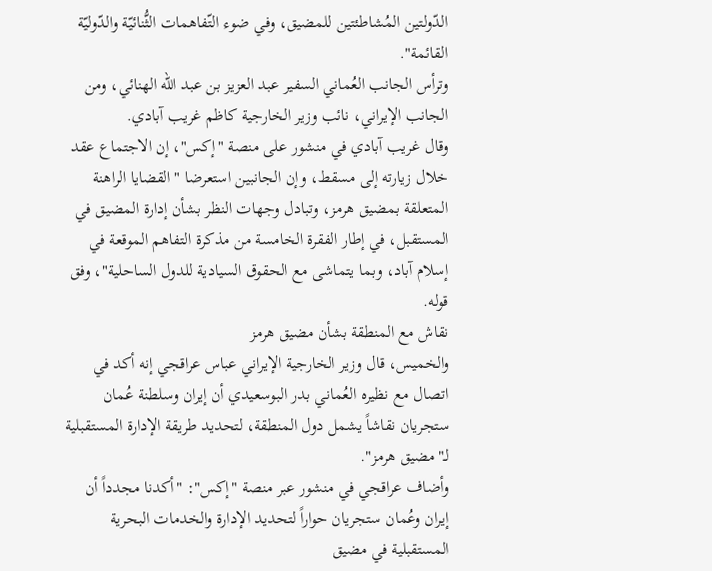الدّولتين المُشاطئتين للمضيق، وفي ضوء التّفاهمات الثُّنائيّة والدّوليّة القائمة".
وترأس الجانب العُماني السفير عبد العزيز بن عبد الله الهنائي، ومن الجانب الإيراني، نائب وزير الخارجية كاظم غريب آبادي.
وقال غريب آبادي في منشور على منصة "إكس"، إن الاجتماع عقد خلال زيارته إلى مسقط، وإن الجانبين استعرضا "القضايا الراهنة المتعلقة بمضيق هرمز، وتبادل وجهات النظر بشأن إدارة المضيق في المستقبل، في إطار الفقرة الخامسة من مذكرة التفاهم الموقعة في إسلام آباد، وبما يتماشى مع الحقوق السيادية للدول الساحلية"، وفق قوله.
نقاش مع المنطقة بشأن مضيق هرمز
والخميس، قال وزير الخارجية الإيراني عباس عراقجي إنه أكد في اتصال مع نظيره العُماني بدر البوسعيدي أن إيران وسلطنة عُمان ستجريان نقاشاً يشمل دول المنطقة، لتحديد طريقة الإدارة المستقبلية لـ"مضيق هرمز".
وأضاف عراقجي في منشور عبر منصة "إكس": "أكدنا مجدداً أن إيران وعُمان ستجريان حواراً لتحديد الإدارة والخدمات البحرية المستقبلية في مضيق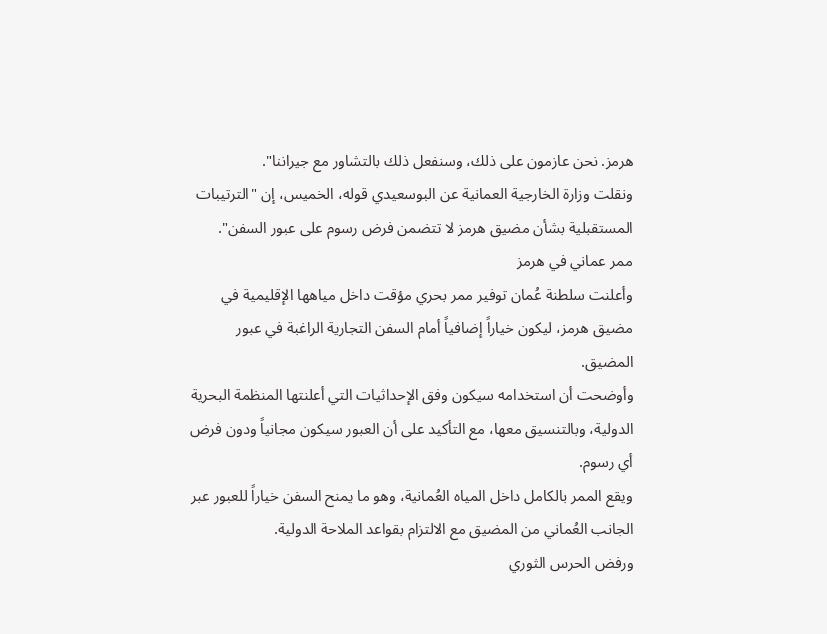هرمز. نحن عازمون على ذلك، وسنفعل ذلك بالتشاور مع جيراننا".
ونقلت وزارة الخارجية العمانية عن البوسعيدي قوله، الخميس، إن "الترتيبات المستقبلية بشأن مضيق هرمز لا تتضمن فرض رسوم على عبور السفن".
ممر عماني في هرمز
وأعلنت سلطنة عُمان توفير ممر بحري مؤقت داخل مياهها الإقليمية في مضيق هرمز، ليكون خياراً إضافياً أمام السفن التجارية الراغبة في عبور المضيق.
وأوضحت أن استخدامه سيكون وفق الإحداثيات التي أعلنتها المنظمة البحرية الدولية، وبالتنسيق معها، مع التأكيد على أن العبور سيكون مجانياً ودون فرض أي رسوم.
ويقع الممر بالكامل داخل المياه العُمانية، وهو ما يمنح السفن خياراً للعبور عبر الجانب العُماني من المضيق مع الالتزام بقواعد الملاحة الدولية.
ورفض الحرس الثوري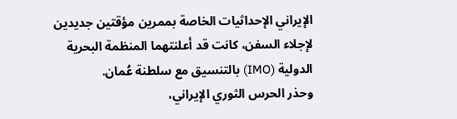الإيراني الإحداثيات الخاصة بممرين مؤقتين جديدين لإجلاء السفن، كانت قد أعلنتهما المنظمة البحرية الدولية (IMO) بالتنسيق مع سلطنة عُمان.
وحذر الحرس الثوري الإيراني،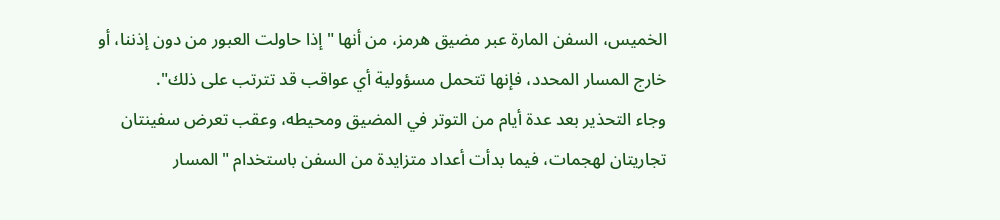الخميس، السفن المارة عبر مضيق هرمز، من أنها "إذا حاولت العبور من دون إذننا، أو خارج المسار المحدد، فإنها تتحمل مسؤولية أي عواقب قد تترتب على ذلك".
وجاء التحذير بعد عدة أيام من التوتر في المضيق ومحيطه، وعقب تعرض سفينتان تجاريتان لهجمات، فيما بدأت أعداد متزايدة من السفن باستخدام "المسار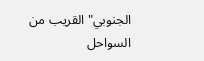الجنوبي" القريب من السواحل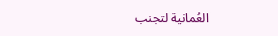العُمانية لتجنب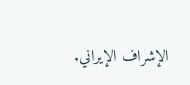الإشراف الإيراني.